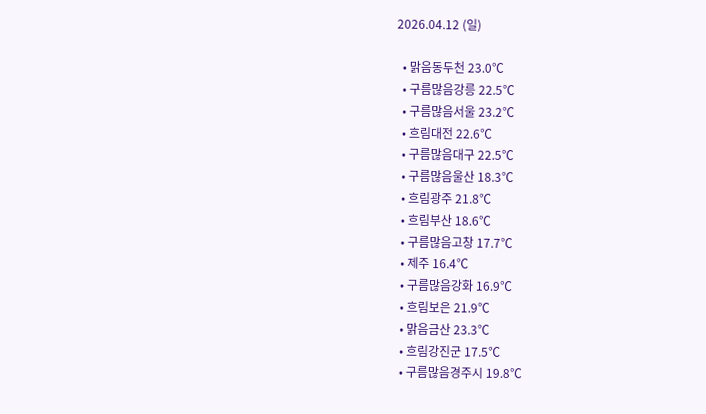2026.04.12 (일)

  • 맑음동두천 23.0℃
  • 구름많음강릉 22.5℃
  • 구름많음서울 23.2℃
  • 흐림대전 22.6℃
  • 구름많음대구 22.5℃
  • 구름많음울산 18.3℃
  • 흐림광주 21.8℃
  • 흐림부산 18.6℃
  • 구름많음고창 17.7℃
  • 제주 16.4℃
  • 구름많음강화 16.9℃
  • 흐림보은 21.9℃
  • 맑음금산 23.3℃
  • 흐림강진군 17.5℃
  • 구름많음경주시 19.8℃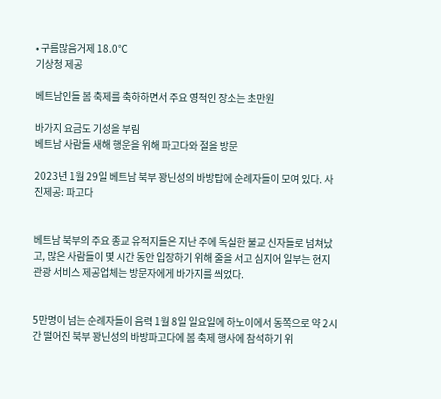• 구름많음거제 18.0℃
기상청 제공

베트남인들 봄 축제를 축하하면서 주요 영적인 장소는 초만원

바가지 요금도 기성을 부림
베트남 사람들 새해 행운을 위해 파고다와 절을 방문

2023년 1월 29일 베트남 북부 꽝닌성의 바방탑에 순례자들이 모여 있다. 사진제공: 파고다


베트남 북부의 주요 종교 유적지들은 지난 주에 독실한 불교 신자들로 넘쳐났고, 많은 사람들이 몇 시간 동안 입장하기 위해 줄을 서고 심지어 일부는 현지 관광 서비스 제공업체는 방문자에게 바가지를 씌었다.


5만명이 넘는 순례자들이 음력 1월 8일 일요일에 하노이에서 동쪽으로 약 2시간 떨어진 북부 꽝닌성의 바방파고다에 봄 축제 행사에 참석하기 위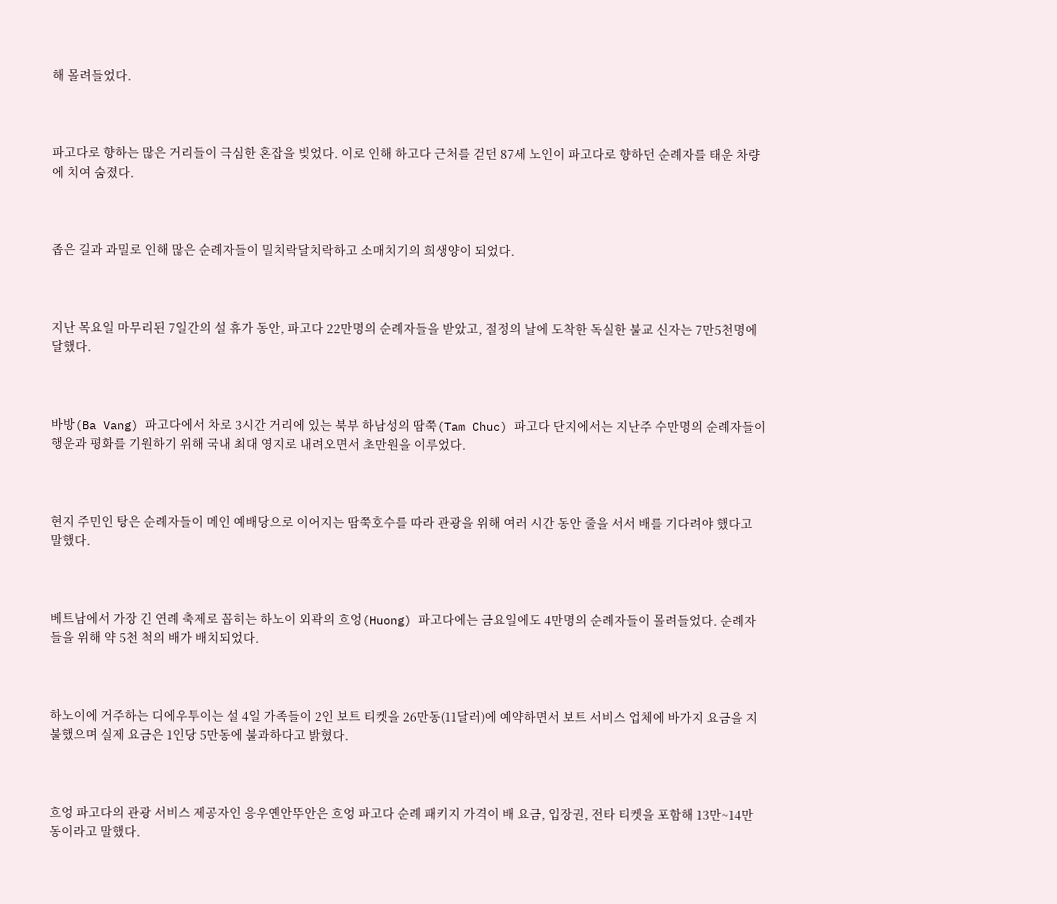해 몰려들었다.



파고다로 향하는 많은 거리들이 극심한 혼잡을 빚었다. 이로 인해 하고다 근처를 걷던 87세 노인이 파고다로 향하던 순례자를 태운 차량에 치여 숨졌다.



좁은 길과 과밀로 인해 많은 순례자들이 밀치락달치락하고 소매치기의 희생양이 되었다.



지난 목요일 마무리된 7일간의 설 휴가 동안, 파고다 22만명의 순례자들을 받았고, 절정의 날에 도착한 독실한 불교 신자는 7만5천명에 달했다.



바방(Ba Vang) 파고다에서 차로 3시간 거리에 있는 북부 하남성의 땀쭉(Tam Chuc) 파고다 단지에서는 지난주 수만명의 순례자들이 행운과 평화를 기원하기 위해 국내 최대 영지로 내려오면서 초만원을 이루었다.



현지 주민인 탕은 순례자들이 메인 예배당으로 이어지는 땀쭉호수를 따라 관광을 위해 여러 시간 동안 줄을 서서 배를 기다려야 했다고 말했다.



베트남에서 가장 긴 연례 축제로 꼽히는 하노이 외곽의 흐엉(Huong) 파고다에는 금요일에도 4만명의 순례자들이 몰려들었다. 순례자들을 위해 약 5천 척의 배가 배치되었다.



하노이에 거주하는 디에우투이는 설 4일 가족들이 2인 보트 티켓을 26만동(11달러)에 예약하면서 보트 서비스 업체에 바가지 요금을 지불했으며 실제 요금은 1인당 5만동에 불과하다고 밝혔다.



흐엉 파고다의 관광 서비스 제공자인 응우옌안뚜안은 흐엉 파고다 순례 패키지 가격이 배 요금, 입장권, 전타 티켓을 포함해 13만~14만동이라고 말했다.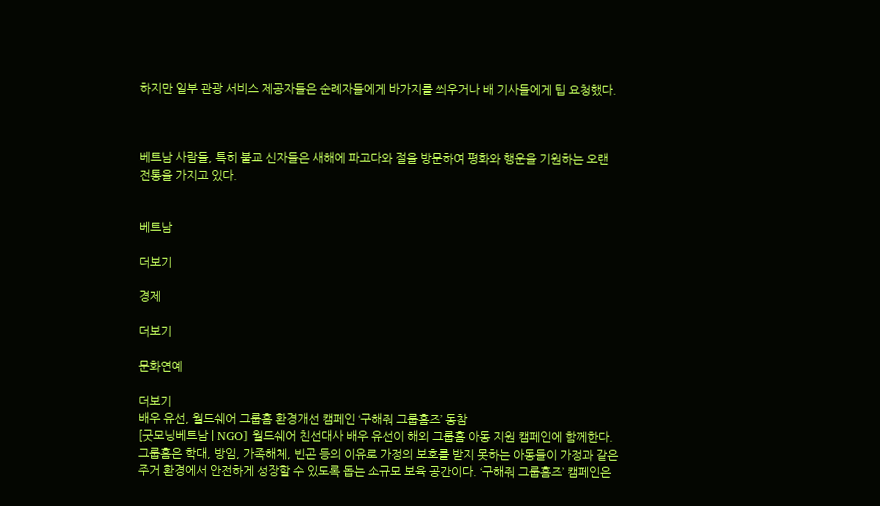하지만 일부 관광 서비스 제공자들은 순례자들에게 바가지를 씌우거나 배 기사들에게 팁 요청했다.



베트남 사람들, 특히 불교 신자들은 새해에 파고다와 절을 방문하여 평화와 행운을 기원하는 오랜 전통을 가지고 있다.


베트남

더보기

경제

더보기

문화연예

더보기
배우 유선, 월드쉐어 그룹홈 환경개선 캠페인 ‘구해줘 그룹홈즈’ 동참
[굿모닝베트남 | NGO] 월드쉐어 친선대사 배우 유선이 해외 그룹홈 아동 지원 캠페인에 함께한다. 그룹홈은 학대, 방임, 가족해체, 빈곤 등의 이유로 가정의 보호를 받지 못하는 아동들이 가정과 같은 주거 환경에서 안전하게 성장할 수 있도록 돕는 소규모 보육 공간이다. ‘구해줘 그룹홈즈’ 캠페인은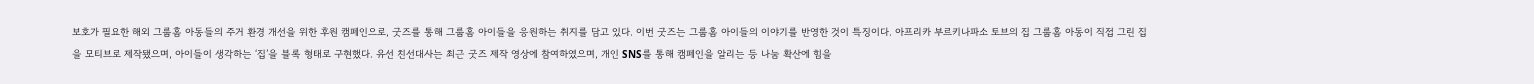보호가 필요한 해외 그룹홈 아동들의 주거 환경 개선을 위한 후원 캠페인으로, 굿즈를 통해 그룹홈 아이들을 응원하는 취지를 담고 있다. 이번 굿즈는 그룹홈 아이들의 이야기를 반영한 것이 특징이다. 아프리카 부르키나파소 토브의 집 그룹홈 아동이 직접 그린 집을 모티브로 제작됐으며, 아이들이 생각하는 ‘집’을 블록 형태로 구현했다. 유선 친선대사는 최근 굿즈 제작 영상에 참여하였으며, 개인 SNS를 통해 캠페인을 알리는 등 나눔 확산에 힘을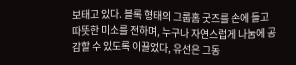보태고 있다. 블록 형태의 그룹홈 굿즈를 손에 들고 따뜻한 미소를 전하며, 누구나 자연스럽게 나눔에 공감할 수 있도록 이끌었다, 유선은 그동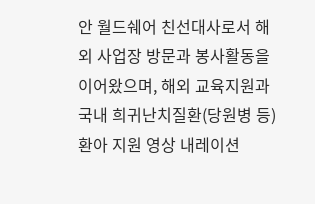안 월드쉐어 친선대사로서 해외 사업장 방문과 봉사활동을 이어왔으며, 해외 교육지원과 국내 희귀난치질환(당원병 등) 환아 지원 영상 내레이션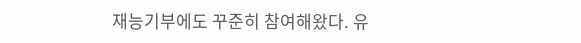재능기부에도 꾸준히 참여해왔다. 유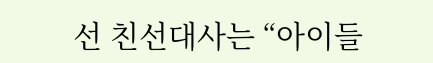선 친선대사는 “아이들